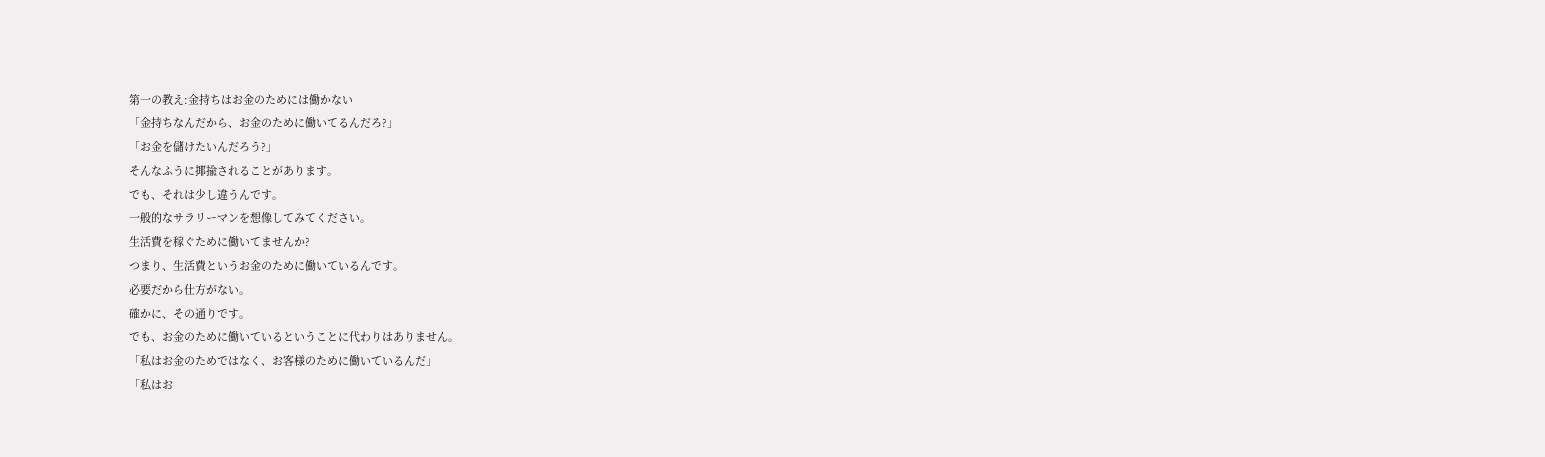第一の教え:金持ちはお金のためには働かない
「金持ちなんだから、お金のために働いてるんだろ?」
「お金を儲けたいんだろう?」
そんなふうに揶揄されることがあります。
でも、それは少し違うんです。
一般的なサラリーマンを想像してみてください。
生活費を稼ぐために働いてませんか?
つまり、生活費というお金のために働いているんです。
必要だから仕方がない。
確かに、その通りです。
でも、お金のために働いているということに代わりはありません。
「私はお金のためではなく、お客様のために働いているんだ」
「私はお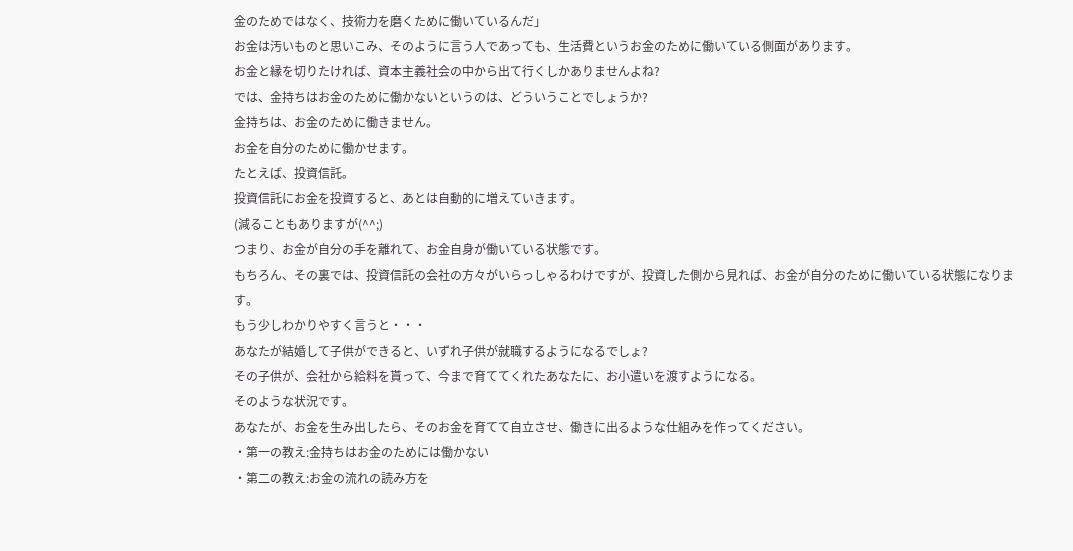金のためではなく、技術力を磨くために働いているんだ」
お金は汚いものと思いこみ、そのように言う人であっても、生活費というお金のために働いている側面があります。
お金と縁を切りたければ、資本主義社会の中から出て行くしかありませんよね?
では、金持ちはお金のために働かないというのは、どういうことでしょうか?
金持ちは、お金のために働きません。
お金を自分のために働かせます。
たとえば、投資信託。
投資信託にお金を投資すると、あとは自動的に増えていきます。
(減ることもありますが(^^;)
つまり、お金が自分の手を離れて、お金自身が働いている状態です。
もちろん、その裏では、投資信託の会社の方々がいらっしゃるわけですが、投資した側から見れば、お金が自分のために働いている状態になります。
もう少しわかりやすく言うと・・・
あなたが結婚して子供ができると、いずれ子供が就職するようになるでしょ?
その子供が、会社から給料を貰って、今まで育ててくれたあなたに、お小遣いを渡すようになる。
そのような状況です。
あなたが、お金を生み出したら、そのお金を育てて自立させ、働きに出るような仕組みを作ってください。
・第一の教え:金持ちはお金のためには働かない
・第二の教え:お金の流れの読み方を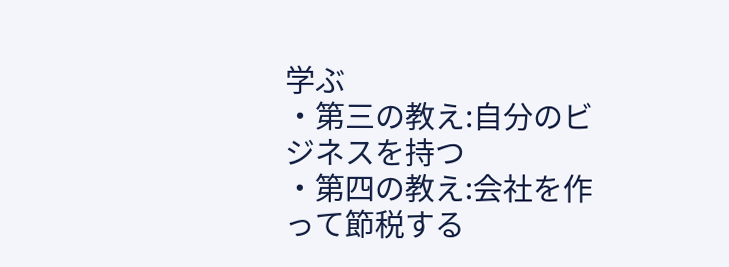学ぶ
・第三の教え:自分のビジネスを持つ
・第四の教え:会社を作って節税する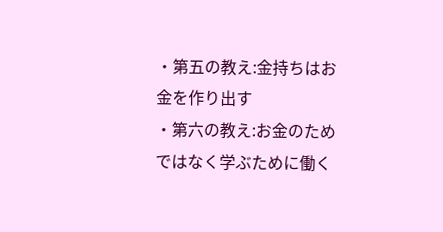・第五の教え:金持ちはお金を作り出す
・第六の教え:お金のためではなく学ぶために働く